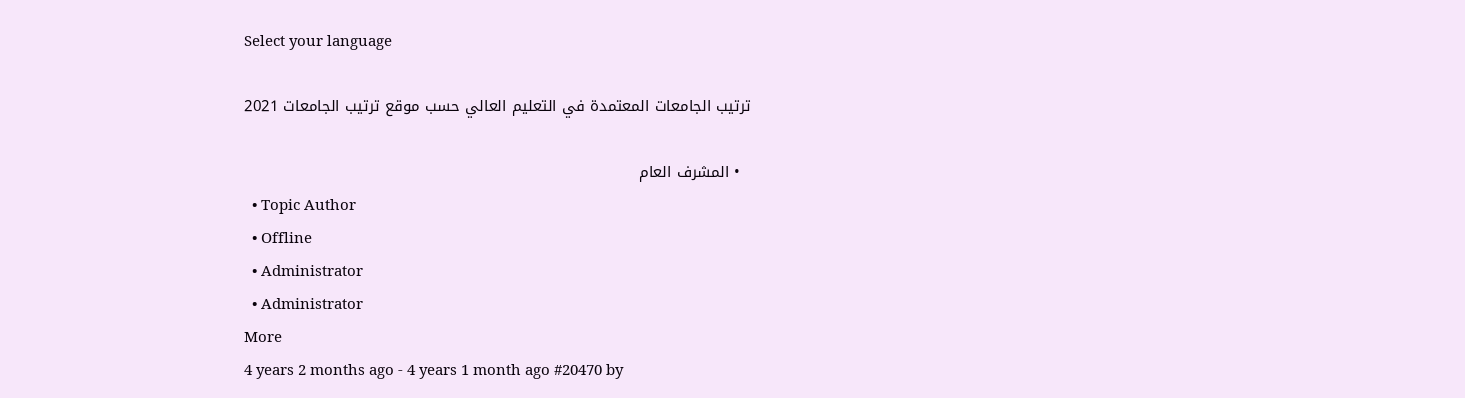Select your language

ترتيب الجامعات المعتمدة في التعليم العالي حسب موقع ترتيب الجامعات 2021

  • المشرف العام
  • Topic Author
  • Offline
  • Administrator
  • Administrator
More
4 years 2 months ago - 4 years 1 month ago #20470 by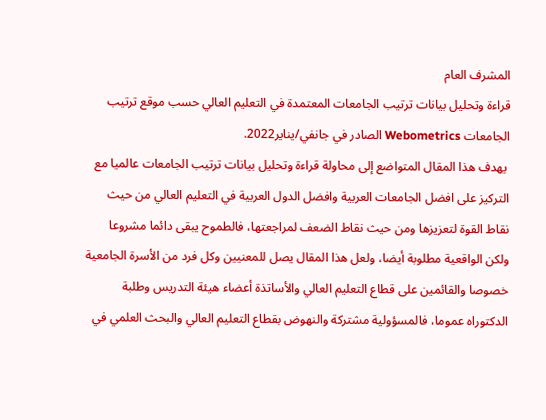المشرف العام
قراءة وتحليل بيانات ترتيب الجامعات المعتمدة في التعليم العالي حسب موقع ترتيب الجامعات Webometrics الصادر في جانفي/يناير2022.
 يهدف هذا المقال المتواضع إلى محاولة قراءة وتحليل بيانات ترتيب الجامعات عالميا مع التركيز على افضل الجامعات العربية وافضل الدول العربية في التعليم العالي من حيث نقاط القوة لتعزيزها ومن حيث نقاط الضعف لمراجعتها، فالطموح يبقى دائما مشروعا ولكن الواقعية مطلوبة أيضا، ولعل هذا المقال يصل للمعنيين وكل فرد من الأسرة الجامعية خصوصا والقائمين على قطاع التعليم العالي والأساتذة أعضاء هيئة التدريس وطلبة الدكتوراه عموما، فالمسؤولية مشتركة والنهوض بقطاع التعليم العالي والبحث العلمي في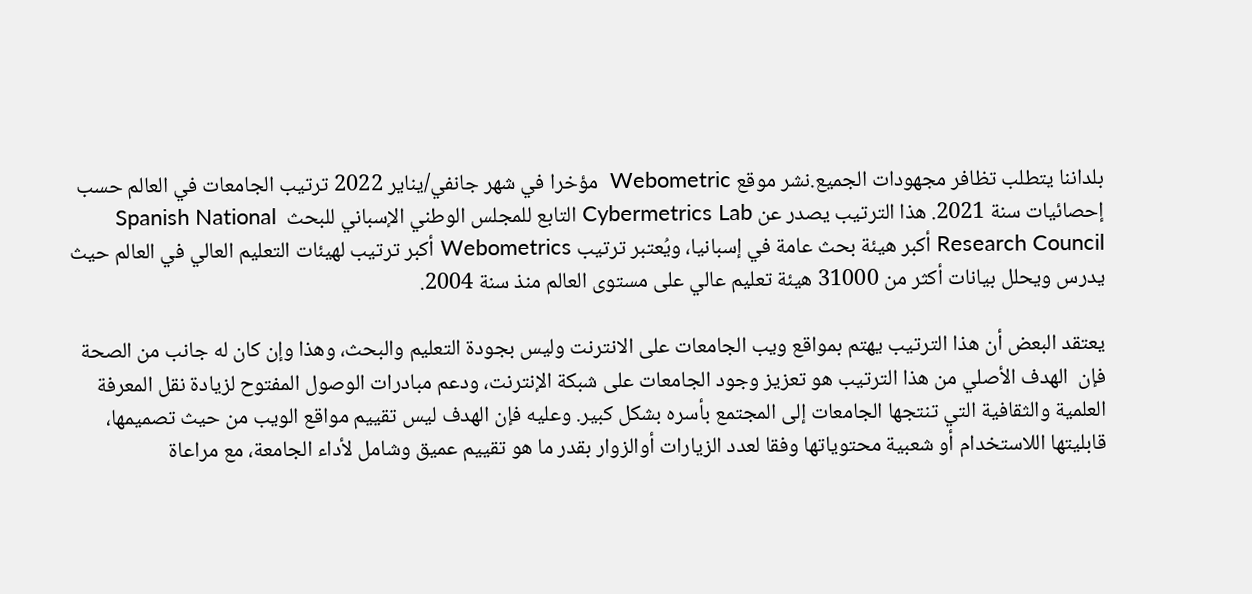بلداننا يتطلب تظافر مجهودات الجميع.نشر موقع Webometric  مؤخرا في شهر جانفي/يناير 2022 ترتيب الجامعات في العالم حسب إحصائيات سنة 2021. هذا الترتيب يصدر عن Cybermetrics Lab التابع للمجلس الوطني الإسباني للبحث  Spanish National Research Council أكبر هيئة بحث عامة في إسبانيا، ويُعتبر ترتيب Webometrics أكبر ترتيب لهيئات التعليم العالي في العالم حيث يدرس ويحلل بيانات أكثر من 31000 هيئة تعليم عالي على مستوى العالم منذ سنة 2004.

يعتقد البعض أن هذا الترتيب يهتم بمواقع ويب الجامعات على الانترنت وليس بجودة التعليم والبحث، وهذا وإن كان له جانب من الصحة فإن  الهدف الأصلي من هذا الترتيب هو تعزيز وجود الجامعات على شبكة الإنترنت، ودعم مبادرات الوصول المفتوح لزيادة نقل المعرفة العلمية والثقافية التي تنتجها الجامعات إلى المجتمع بأسره بشكل كبير. وعليه فإن الهدف ليس تقييم مواقع الويب من حيث تصميمها، قابليتها اللاستخدام أو شعبية محتوياتها وفقا لعدد الزيارات أوالزوار بقدر ما هو تقييم عميق وشامل لأداء الجامعة، مع مراعاة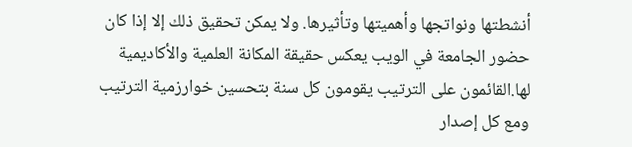أنشطتها ونواتجها وأهميتها وتأثيرها. ولا يمكن تحقيق ذلك إلا إذا كان حضور الجامعة في الويب يعكس حقيقة المكانة العلمية والأكاديمية لها.القائمون على الترتيب يقومون كل سنة بتحسين خوارزمية الترتيب ومع كل إصدار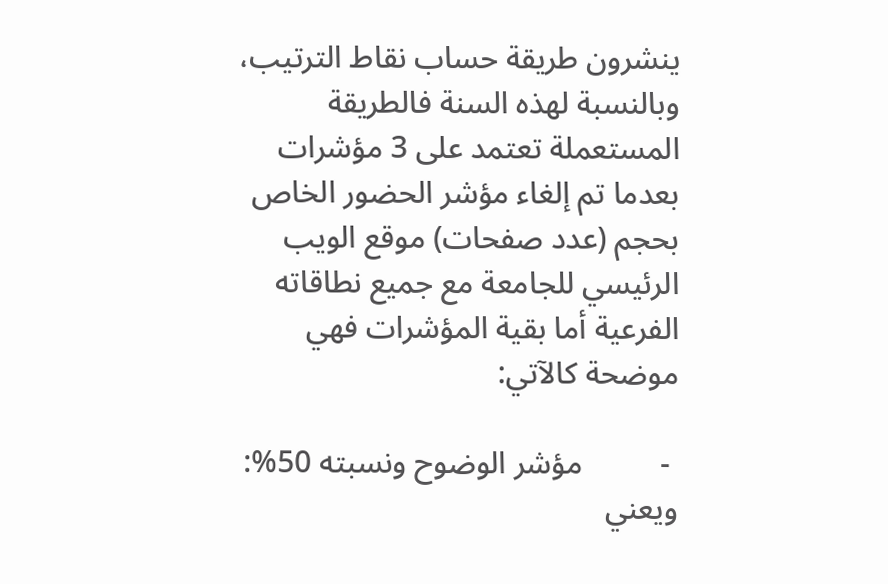ينشرون طريقة حساب نقاط الترتيب، وبالنسبة لهذه السنة فالطريقة المستعملة تعتمد على 3 مؤشرات بعدما تم إلغاء مؤشر الحضور الخاص بحجم (عدد صفحات) موقع الويب الرئيسي للجامعة مع جميع نطاقاته الفرعية أما بقية المؤشرات فهي موضحة كالآتي:

 -          مؤشر الوضوح ونسبته 50%: ويعني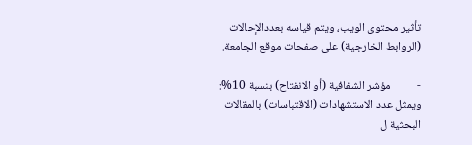تأثير محتوى الويب، ويتم قياسه بعددالإحالات (الروابط الخارجية) على صفحات موقع الجامعة.

-          مؤشر الشفافية (أو الانفتاح) بنسبة 10%: ويمثل عدد الاستشهادات (الاقتباسات) بالمقالات البحثية ل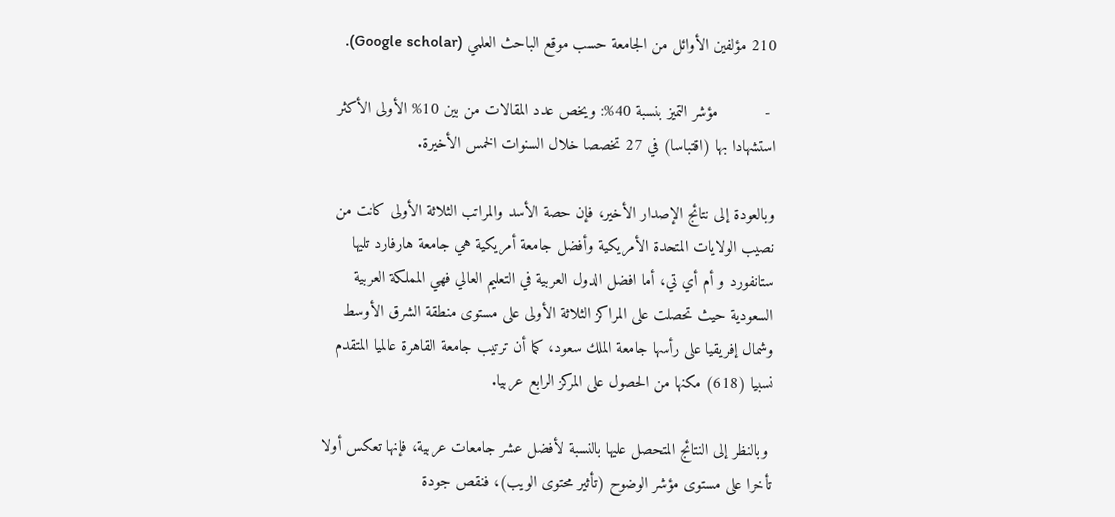210 مؤلفين الأوائل من الجامعة حسب موقع الباحث العلمي (Google scholar).

 -          مؤشر التميز بنسبة 40%: ويخص عدد المقالات من بين 10% الأولى الأكثر استشهادا بها (اقتباسا) في 27 تخصصا خلال السنوات الخمس الأخيرة.

وبالعودة إلى نتائج الإصدار الأخير، فإن حصة الأسد والمراتب الثلاثة الأولى كانت من نصيب الولايات المتحدة الأمريكية وأفضل جامعة أمريكية هي جامعة هارفارد تليها ستانفورد و أم أي تي، أما افضل الدول العربية في التعليم العالي فهي المملكة العربية السعودية حيث تحصلت على المراكز الثلاثة الأولى على مستوى منطقة الشرق الأوسط وشمال إفريقيا على رأسها جامعة الملك سعود، كما أن ترتيب جامعة القاهرة عالميا المتقدم نسبيا (618) مكنها من الحصول على المركز الرابع عربيا.

 وبالنظر إلى النتائج المتحصل عليها بالنسبة لأفضل عشر جامعات عربية، فإنها تعكس أولا تأخرا على مستوى مؤشر الوضوح (تأثير محتوى الويب)، فنقص جودة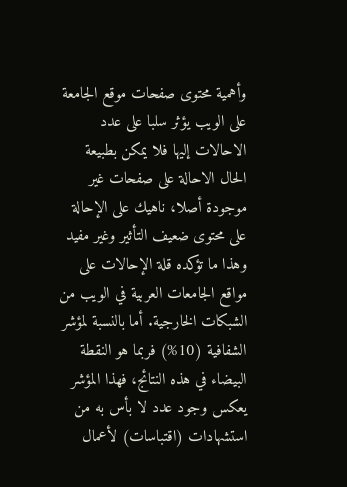وأهمية محتوى صفحات موقع الجامعة على الويب يؤثر سلبا على عدد الاحالات إليها فلا يمكن بطبيعة الحال الاحالة على صفحات غير موجودة أصلا، ناهيك على الإحالة على محتوى ضعيف التأثير وغير مفيد وهذا ما تؤكده قلة الإحالات على مواقع الجامعات العربية في الويب من الشبكات الخارجية. أما بالنسبة لمؤشر الشفافية (10%) فربما هو النقطة البيضاء في هذه النتائج، فهذا المؤشر يعكس وجود عدد لا بأس به من استشهادات (اقتباسات) لأعمال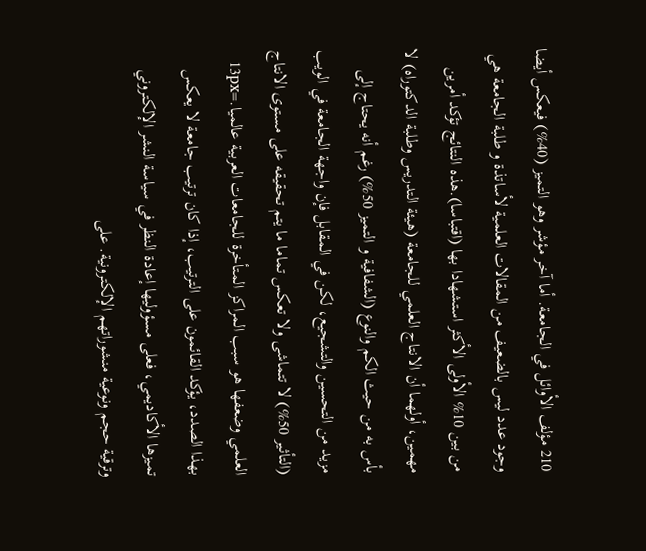210 مؤلف الأوائل في الجامعة. أما آخر مؤشر وهو التميز (40%) فيعكس أيضا وجود عدد ليس بالضعيف من المقالات العلمية لأساتذة و طلبة الجامعة هي من بين 10% الأولى الأكثر استشهادا بها (اقتباسا).هذه النتائج تؤكد أمرين مهمين، أولهما أن الانتاج العلمي للجامعة (هيئة التدريس وطلبة الدكتوراه) لا بأس به من حيث الكم والنوع (الشفافية و التميز 50%) رغم أنه يحتاج إلى مزيد من التحسين والتشجيع، لكن في المقابل فإن واجهة الجامعة في الويب (التأثير 50%) لا تتماشى ولا تعكس تماما ما يتم تحقيقه على مستوى الانتاج العلمي وضعفها هو سبب المراكز المتأخرة للجامعات العربية عالميا.=13px بهذا الصدد، يؤكد القائمون على الترتيب، إذا كان ترتيب جامعة لا يعكس تميزها الأكاديمي، فعلى مسؤوليها إعادة النظر في سياسة النشر الإلكتروني وترقية حجم ونوعية منشوراتهم الإلكترونية. على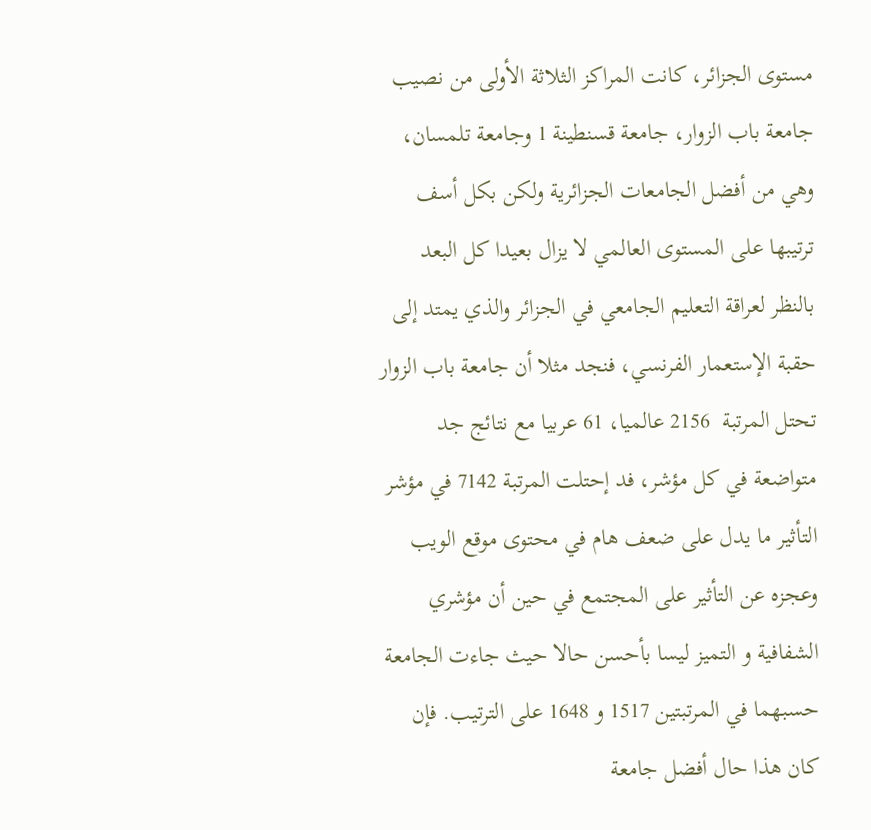مستوى الجزائر، كانت المراكز الثلاثة الأولى من نصيب جامعة باب الزوار، جامعة قسنطينة 1 وجامعة تلمسان، وهي من أفضل الجامعات الجزائرية ولكن بكل أسف ترتيبها على المستوى العالمي لا يزال بعيدا كل البعد بالنظر لعراقة التعليم الجامعي في الجزائر والذي يمتد إلى حقبة الإستعمار الفرنسي، فنجد مثلا أن جامعة باب الزوار تحتل المرتبة  2156 عالميا، 61 عربيا مع نتائج جد متواضعة في كل مؤشر، فد إحتلت المرتبة 7142 في مؤشر التأثير ما يدل على ضعف هام في محتوى موقع الويب وعجزه عن التأثير على المجتمع في حين أن مؤشري الشفافية و التميز ليسا بأحسن حالا حيث جاءت الجامعة حسبهما في المرتبتين 1517 و 1648 على الترتيب. فإن كان هذا حال أفضل جامعة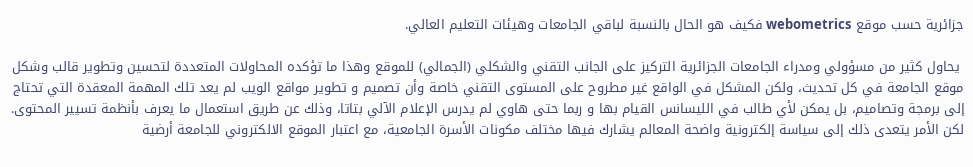جزائرية حسب موقع webometrics فكيف هو الحال بالنسبة لباقي الجامعات وهيئات التعليم العالي.

 يحاول كثير من مسؤولي ومدراء الجامعات الجزائرية التركيز على الجانب التقني والشكلي (الجمالي) للموقع وهذا ما تؤكده المحاولات المتعددة لتحسين وتطوير قالب وشكل موقع الجامعة في كل تحديث، ولكن المشكل في الواقع غير مطروح على المستوى التقني خاصة وأن تصميم و تطوير مواقع الويب لم يعد تلك المهمة المعقدة التي تحتاج إلى برمجة وتصاميم، بل يمكن لأي طالب في الليسانس القيام بها و ربما حتى هاوي لم يدرس الإعلام الآلي بتاتا، وذلك عن طريق استعمال ما يعرف بأنظمة تسيير المحتوى. لكن الأمر يتعدى ذلك إلى سياسة إلكترونية واضحة المعالم يشارك فيها مختلف مكونات الأسرة الجامعية، مع اعتبار الموقع الالكتروني للجامعة أرضية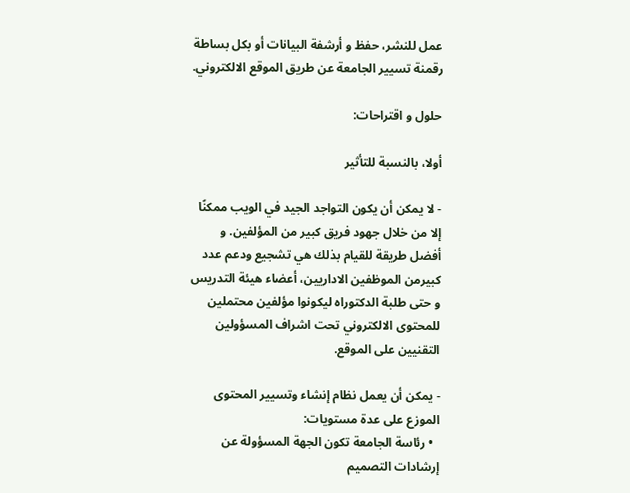عمل للنشر، حفظ و أرشفة البيانات أو بكل بساطة رقمنة تسيير الجامعة عن طريق الموقع الالكتروني.

حلول و اقتراحات:

أولا، بالنسبة للتأثير

- لا يمكن أن يكون التواجد الجيد في الويب ممكنًا إلا من خلال جهود فريق كبير من المؤلفين. و أفضل طريقة للقيام بذلك هي تشجيع ودعم عدد كبيرمن الموظفين الاداريين، أعضاء هيئة التدريس و حتى طلبة الدكتوراه ليكونوا مؤلفين محتملين للمحتوى الالكتروني تحت اشراف المسؤولين التقنيين على الموقع.

- يمكن أن يعمل نظام إنشاء وتسيير المحتوى الموزع على عدة مستويات:
  • رئاسة الجامعة تكون الجهة المسؤولة عن إرشادات التصميم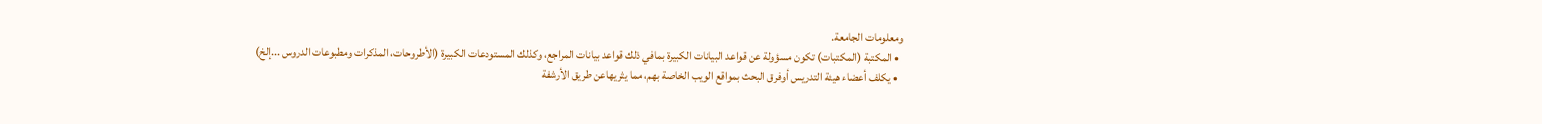ومعلومات الجامعة.
  • المكتبة (المكتبات) تكون مسؤولة عن قواعد البيانات الكبيرة بمافي ذلك قواعد بيانات المراجع، وكذلك المستودعات الكبيرة (الأطروحات، المذكرات ومطبوعات الدروس ...إلخ)
  • يكلف أعضاء هيئة التدريس أوفرق البحث بمواقع الويب الخاصة بهم، مما يثريهاعن طريق الأرشفة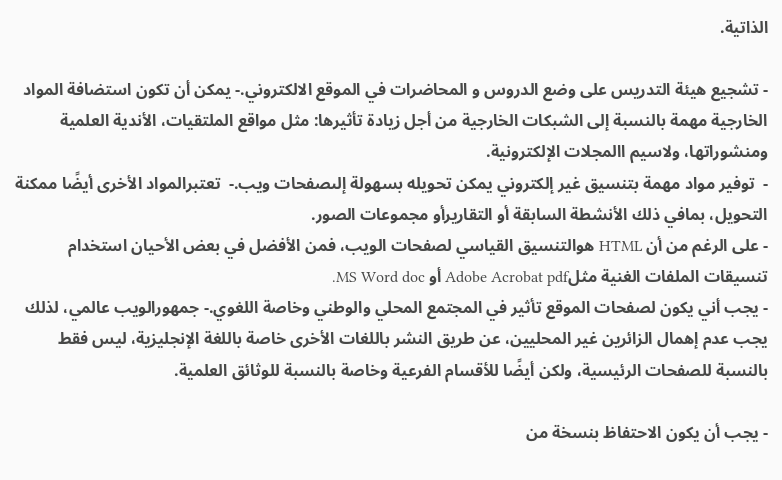الذاتية.

- تشجيع هيئة التدريس على وضع الدروس و المحاضرات في الموقع الالكتروني.- يمكن أن تكون استضافة المواد الخارجية مهمة بالنسبة إلى الشبكات الخارجية من أجل زيادة تأثيرها: مثل مواقع الملتقيات، الأندية العلمية ومنشوراتها، ولاسيم االمجلات الإلكترونية.
-  توفير مواد مهمة بتنسيق غير إلكتروني يمكن تحويله بسهولة إلىصفحات ويب.-  تعتبرالمواد الأخرى أيضًا ممكنة التحويل، بمافي ذلك الأنشطة السابقة أو التقاريرأو مجموعات الصور.
- على الرغم من أن HTML هوالتنسيق القياسي لصفحات الويب، فمن الأفضل في بعض الأحيان استخدام تنسيقات الملفات الغنية مثلAdobe Acrobat pdf أو MS Word doc.
- يجب أني يكون لصفحات الموقع تأثير في المجتمع المحلي والوطني وخاصة اللغوي.- جمهورالويب عالمي، لذلك يجب عدم إهمال الزائرين غير المحليين، عن طريق النشر باللغات الأخرى خاصة باللغة الإنجليزية، ليس فقط بالنسبة للصفحات الرئيسية، ولكن أيضًا للأقسام الفرعية وخاصة بالنسبة للوثائق العلمية.

- يجب أن يكون الاحتفاظ بنسخة من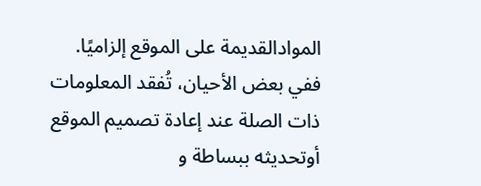الموادالقديمة على الموقع إلزاميًا. ففي بعض الأحيان، تُفقد المعلومات ذات الصلة عند إعادة تصميم الموقع أوتحديثه ببساطة و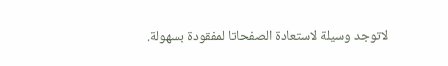لاتوجد وسيلة لاستعادة الصفحاتا لمفقودة بسهولة.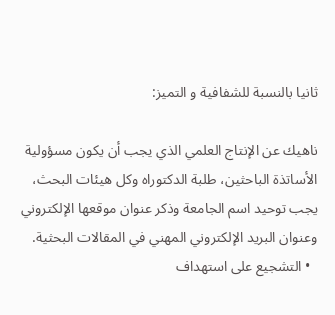ثانيا بالنسبة للشفافية و التميز:

ناهيك عن الإنتاج العلمي الذي يجب أن يكون مسؤولية الأساتذة الباحثين، طلبة الدكتوراه وكل هيئات البحث، يجب توحيد اسم الجامعة وذكر عنوان موقعها الإلكتروني وعنوان البريد الإلكتروني المهني في المقالات البحثية.
  • التشجيع على استهداف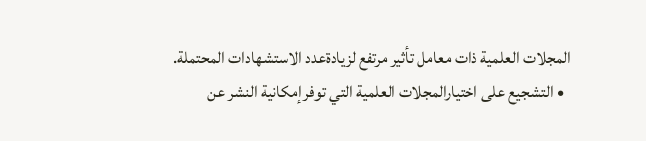المجلات العلمية ذات معامل تأثير مرتفع لزيادةعدد الاستشهادات المحتملة.
  • التشجيع على اختيارالمجلات العلمية التي توفرإمكانية النشر عن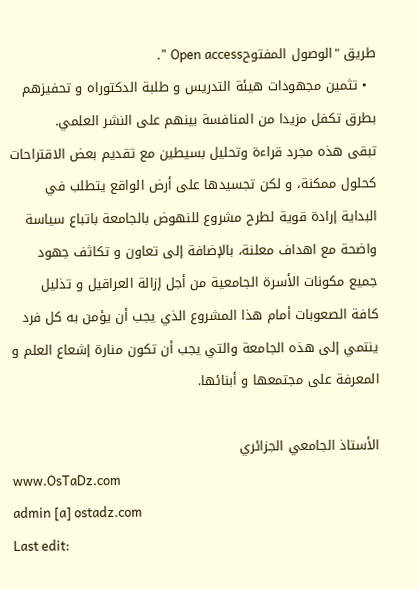طريق "الوصول المفتوحOpen access ".
  • تثمين مجهودات هيئة التدريس و طلبة الدكتوراه و تحفيزهم بطرق تكفل مزيدا من المنافسة بينهم على النشر العلمي.
تبقى هذه مجرد قراءة وتحليل بسيطين مع تقديم بعض الاقتراحات كحلول ممكنة، و لكن تجسيدها على أرض الواقع يتطلب في البداية إرادة قوية لطرح مشروع للنهوض بالجامعة باتباع سياسة واضحة مع اهداف معلنة، بالإضافة إلى تعاون و تكاثف جهود جميع مكونات الأسرة الجامعية من أجل إزالة العراقيل و تذليل كافة الصعوبات أمام هذا المشروع الذي يجب أن يؤمن به كل فرد ينتمي إلى هذه الجامعة والتي يجب أن تكون منارة إشعاع العلم و المعرفة على مجتمعها و أبنائها.

الأستاذ الجامعي الجزائري
www.OsTaDz.com
admin [a] ostadz.com
Last edit: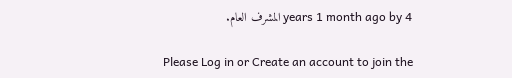4 years 1 month ago by المشرف العام.

Please Log in or Create an account to join the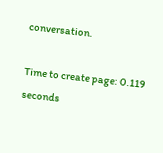conversation.

Time to create page: 0.119 seconds